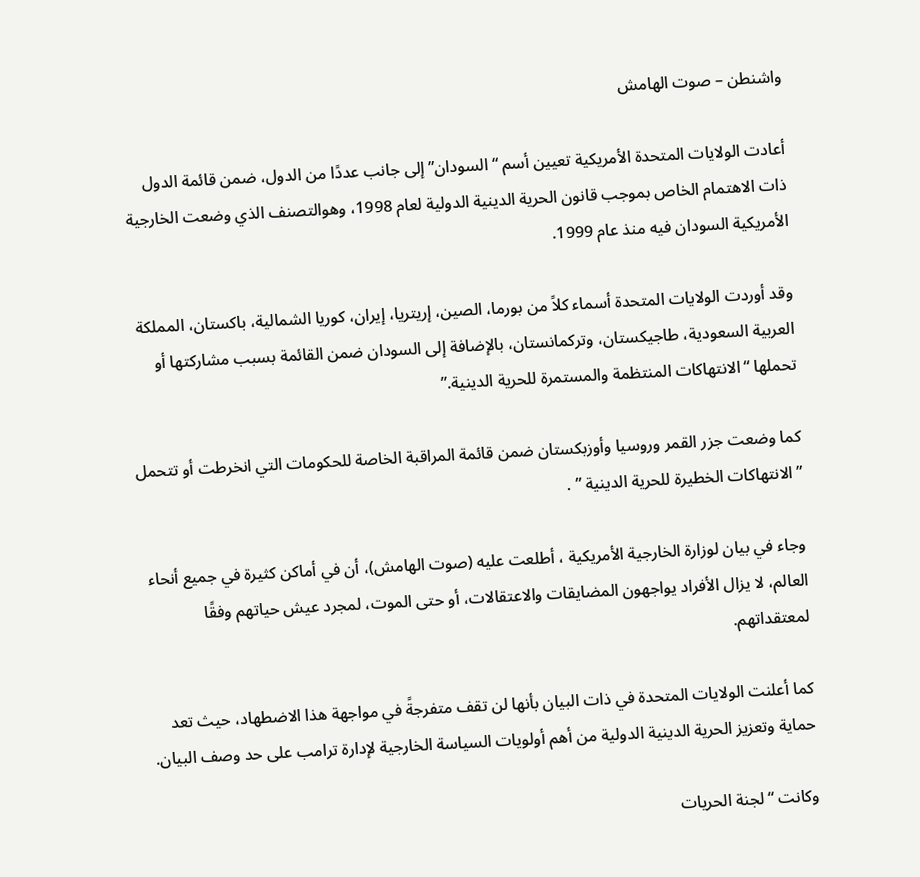واشنطن – صوت الهامش

أعادت الولايات المتحدة الأمريكية تعيين أسم “السودان” إلى جانب عددًا من الدول، ضمن قائمة الدول ذات الاهتمام الخاص بموجب قانون الحرية الدينية الدولية لعام 1998، وهوالتصنف الذي وضعت الخارجية الأمريكية السودان فيه منذ عام 1999.

وقد أوردت الولايات المتحدة أسماء كلاً من بورما، الصين، إريتريا، إيران، كوريا الشمالية، باكستان، المملكة العربية السعودية، طاجيكستان، وتركمانستان، بالإضافة إلى السودان ضمن القائمة بسبب مشاركتها أو تحملها “الانتهاكات المنتظمة والمستمرة للحرية الدينية.”

كما وضعت جزر القمر وروسيا وأوزبكستان ضمن قائمة المراقبة الخاصة للحكومات التي انخرطت أو تتحمل ” الانتهاكات الخطيرة للحرية الدينية ” .

وجاء في بيان لوزارة الخارجية الأمريكية ، أطلعت عليه (صوت الهامش)، أن في أماكن كثيرة في جميع أنحاء العالم، لا يزال الأفراد يواجهون المضايقات والاعتقالات، أو حتى الموت، لمجرد عيش حياتهم وفقًا لمعتقداتهم.

كما أعلنت الولايات المتحدة في ذات البيان بأنها لن تقف متفرجةً في مواجهة هذا الاضطهاد، حيث تعد حماية وتعزيز الحرية الدينية الدولية من أهم أولويات السياسة الخارجية لإدارة ترامب على حد وصف البيان.

وكانت “لجنة الحريات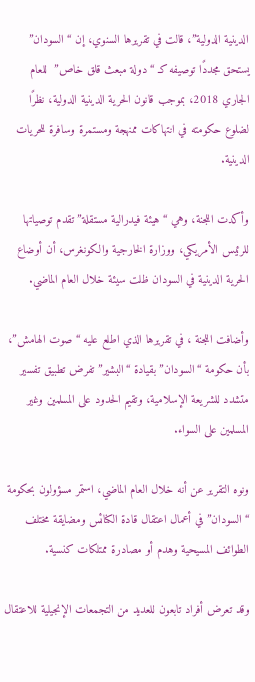الدينية الدولية”، قالت في تقريرها السنوي، إن “السودان” يستحق مجددًا توصيفه كـ “دولة مبعث قلق خاص”  للعام الجاري 2018، بموجب قانون الحرية الدينية الدولية، نظرًا لضلوع حكومته في انتهاكات ممنهجة ومستمرة وسافرة للحريات الدينية.

وأكدت اللجنة، وهي “هيئة فيدرالية مستقلة” تقدم توصياتها للرئيس الأمريكي، ووزارة الخارجية والكونغرس، أن أوضاع الحرية الدينية في السودان ظلت سيئة خلال العام الماضي.

وأضافت اللجنة ، في تقريرها الذي اطلع عليه “صوت الهامش”، بأن حكومة “السودان” بقيادة “البشير” تفرض تطبيق تفسير متشدد للشريعة الإسلامية، وتقيم الحدود على المسلمين وغير المسلمين على السواء.

ونوه التقرير عن أنه خلال العام الماضي، استمر مسؤولون بحكومة “السودان” في أعمال اعتقال قادة الكنائس ومضايقة مختلف الطوائف المسيحية وهدم أو مصادرة ممتلكات كنسية.

وقد تعرض أفراد تابعون للعديد من التجمعات الإنجيلية للاعتقال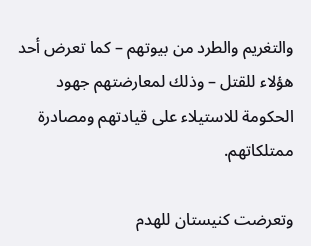والتغريم والطرد من بيوتهم – كما تعرض أحد هؤلاء للقتل – وذلك لمعارضتهم جهود الحكومة للاستيلاء على قيادتهم ومصادرة ممتلكاتهم.

وتعرضت كنيستان للهدم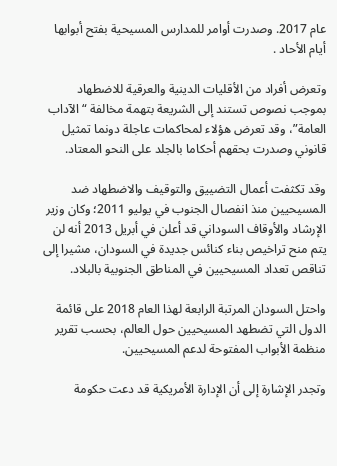عام 2017. وصدرت أوامر للمدارس المسيحية بفتح أبوابها أيام الأحاد .

وتعرض أفراد من الأقليات الدينية والعرقية للاضطهاد بموجب نصوص تستند إلى الشريعة بتهمة مخالفة “الآداب العامة”، وقد تعرض هؤلاء لمحاكمات عاجلة دونما تمثيل قانوني وصدرت بحقهم أحكاما بالجلد على النحو المعتاد.

وقد تكثفت أعمال التضييق والتوقيف والاضطهاد ضد المسيحيين منذ انفصال الجنوب في يوليو 2011؛ وكان وزير الإرشاد والأوقاف السوداني قد أعلن في أبريل 2013 أنه لن يتم منح تراخيص بناء كنائس جديدة في السودان، مشيرا إلى تناقص تعداد المسيحيين في المناطق الجنوبية بالبلاد.

واحتل السودان المرتبة الرابعة لهذا العام 2018 على قائمة الدول التي تضطهد المسيحيين حول العالم، بحسب تقرير منظمة الأبواب المفتوحة لدعم المسيحيين.

وتجدر الإشارة إلى أن الإدارة الأمريكية قد دعت حكومة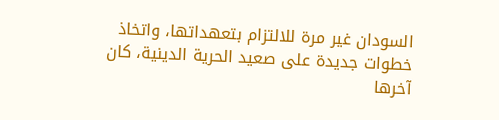السودان غير مرة للالتزام بتعهداتها، واتخاذ خطوات جديدة على صعيد الحرية الدينية، كان آخرها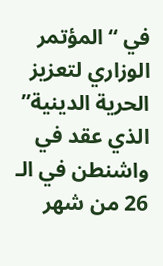في “المؤتمر الوزاري لتعزيز الحرية الدينية” الذي عقد في واشنطن في الـ 26 من شهر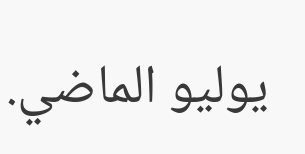يوليو الماضي.